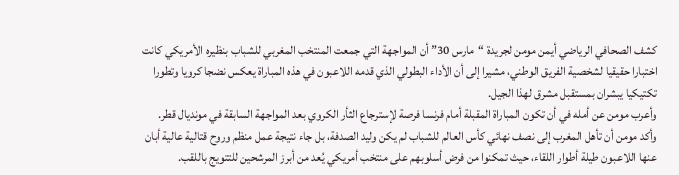كشف الصحافي الرياضي أيمن مومن لجريدة “مارس 30” أن المواجهة التي جمعت المنتخب المغربي للشباب بنظيره الأمريكي كانت اختبارا حقيقيا لشخصية الفريق الوطني، مشيرا إلى أن الأداء البطولي الذي قدمه اللاعبون في هذه المباراة يعكس نضجا كرويا وتطورا تكتيكيا يبشران بمستقبل مشرق لهذا الجيل.
وأعرب مومن عن أمله في أن تكون المباراة المقبلة أمام فرنسا فرصة لإسترجاع الثأر الكروي بعد المواجهة السابقة في مونديال قطر.
وأكد مومن أن تأهل المغرب إلى نصف نهائي كأس العالم للشباب لم يكن وليد الصدفة، بل جاء نتيجة عمل منظم وروح قتالية عالية أبان عنها اللاعبون طيلة أطوار اللقاء، حيث تمكنوا من فرض أسلوبهم على منتخب أمريكي يُعد من أبرز المرشحين للتتويج باللقب.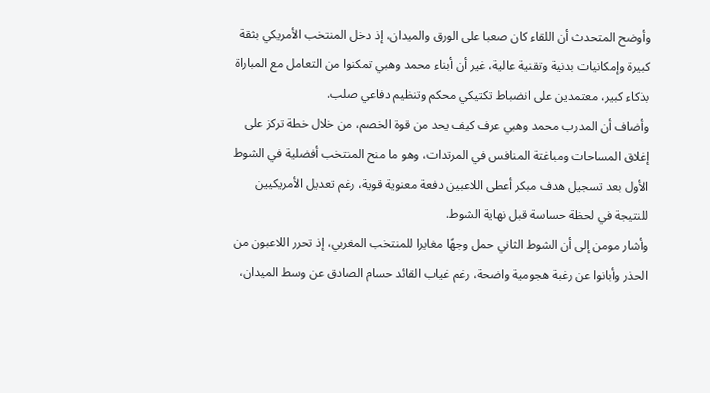وأوضح المتحدث أن اللقاء كان صعبا على الورق والميدان، إذ دخل المنتخب الأمريكي بثقة كبيرة وإمكانيات بدنية وتقنية عالية، غير أن أبناء محمد وهبي تمكنوا من التعامل مع المباراة بذكاء كبير، معتمدين على انضباط تكتيكي محكم وتنظيم دفاعي صلب.
وأضاف أن المدرب محمد وهبي عرف كيف يحد من قوة الخصم، من خلال خطة تركز على إغلاق المساحات ومباغتة المنافس في المرتدات، وهو ما منح المنتخب أفضلية في الشوط الأول بعد تسجيل هدف مبكر أعطى اللاعبين دفعة معنوية قوية، رغم تعديل الأمريكيين للنتيجة في لحظة حساسة قبل نهاية الشوط.
وأشار مومن إلى أن الشوط الثاني حمل وجهًا مغايرا للمنتخب المغربي، إذ تحرر اللاعبون من الحذر وأبانوا عن رغبة هجومية واضحة، رغم غياب القائد حسام الصادق عن وسط الميدان،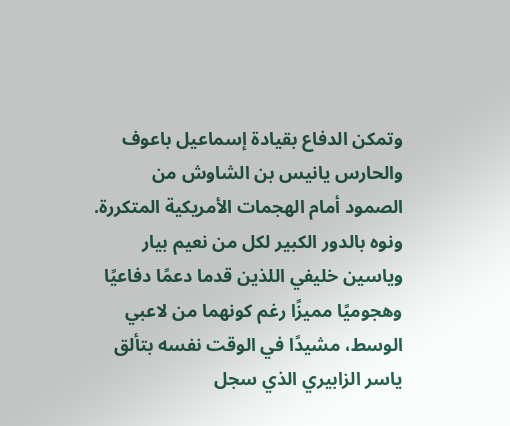وتمكن الدفاع بقيادة إسماعيل باعوف والحارس يانيس بن الشاوش من الصمود أمام الهجمات الأمريكية المتكررة.
ونوه بالدور الكبير لكل من نعيم بيار وياسين خليفي اللذين قدما دعمًا دفاعيًا وهجوميًا مميزًا رغم كونهما من لاعبي الوسط، مشيدًا في الوقت نفسه بتألق ياسر الزابيري الذي سجل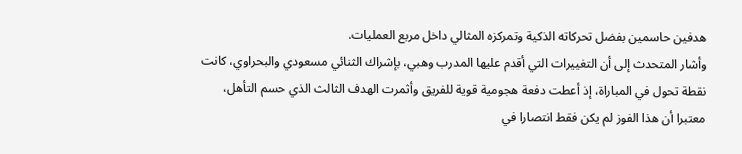هدفين حاسمين بفضل تحركاته الذكية وتمركزه المثالي داخل مربع العمليات.
وأشار المتحدث إلى أن التغييرات التي أقدم عليها المدرب وهبي، بإشراك الثنائي مسعودي والبحراوي، كانت نقطة تحول في المباراة، إذ أعطت دفعة هجومية قوية للفريق وأثمرت الهدف الثالث الذي حسم التأهل، معتبرا أن هذا الفوز لم يكن فقط انتصارا في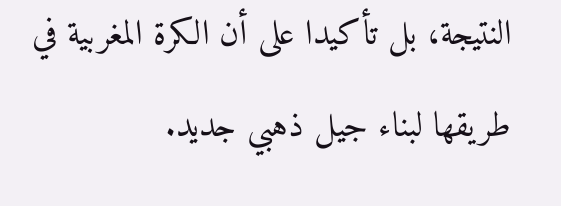النتيجة، بل تأكيدا على أن الكرة المغربية في طريقها لبناء جيل ذهبي جديد.